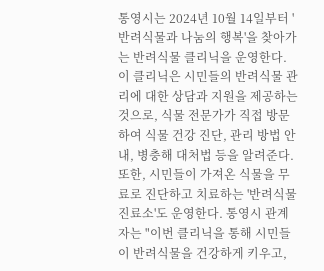통영시는 2024년 10월 14일부터 '반려식물과 나눔의 행복'을 찾아가는 반려식물 클리닉을 운영한다. 이 클리닉은 시민들의 반려식물 관리에 대한 상담과 지원을 제공하는 것으로, 식물 전문가가 직접 방문하여 식물 건강 진단, 관리 방법 안내, 병충해 대처법 등을 알려준다. 또한, 시민들이 가져온 식물을 무료로 진단하고 치료하는 '반려식물 진료소'도 운영한다. 통영시 관계자는 "이번 클리닉을 통해 시민들이 반려식물을 건강하게 키우고,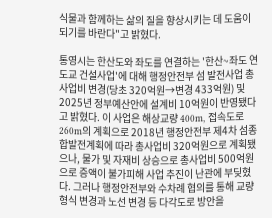식물과 함께하는 삶의 질을 향상시키는 데 도움이 되기를 바란다"고 밝혔다.

통영시는 한산도와 좌도를 연결하는 '한산~좌도 연도교 건설사업'에 대해 행정안전부 섬 발전사업 총사업비 변경(당초 320억원→변경 433억원) 및 2025년 정부예산안에 설계비 10억원이 반영됐다고 밝혔다. 이 사업은 해상교량 400m, 접속도로 260m의 계획으로 2018년 행정안전부 제4차 섬종합발전계획에 따라 총사업비 320억원으로 계획됐으나, 물가 및 자재비 상승으로 총사업비 500억원으로 증액이 불가피해 사업 추진이 난관에 부딪혔다. 그러나 행정안전부와 수차례 협의를 통해 교량형식 변경과 노선 변경 등 다각도로 방안을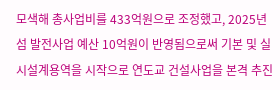모색해 총사업비를 433억원으로 조정했고, 2025년 섬 발전사업 예산 10억원이 반영됨으로써 기본 및 실시설계용역을 시작으로 연도교 건설사업을 본격 추진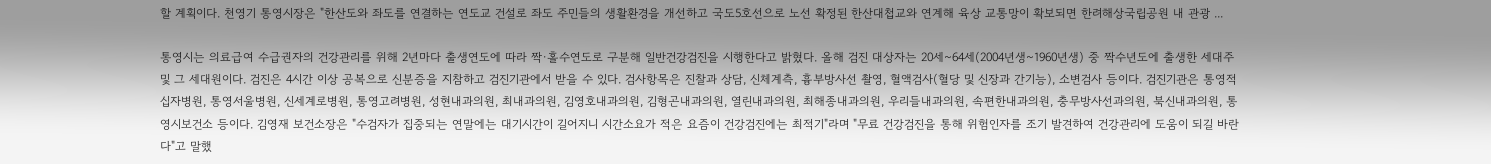할 계획이다. 천영기 통영시장은 "한산도와 좌도를 연결하는 연도교 건설로 좌도 주민들의 생활환경을 개선하고 국도5호선으로 노선 확정된 한산대첩교와 연계해 육상 교통망이 확보되면 한려해상국립공원 내 관광 ...

통영시는 의료급여 수급권자의 건강관리를 위해 2년마다 출생연도에 따라 짝·홀수연도로 구분해 일반건강검진을 시행한다고 밝혔다. 올해 검진 대상자는 20세~64세(2004년생~1960년생) 중 짝수년도에 출생한 세대주 및 그 세대원이다. 검진은 4시간 이상 공복으로 신분증을 지참하고 검진기관에서 받을 수 있다. 검사항목은 진찰과 상담, 신체계측, 흉부방사선 촬영, 혈액검사(혈당 및 신장과 간기능), 소변검사 등이다. 검진기관은 통영적십자병원, 통영서울병원, 신세계로병원, 통영고려병원, 성현내과의원, 최내과의원, 김영호내과의원, 김형곤내과의원, 열린내과의원, 최해종내과의원, 우리들내과의원, 속편한내과의원, 충무방사선과의원, 북신내과의원, 통영시보건소 등이다. 김영재 보건소장은 "수검자가 집중되는 연말에는 대기시간이 길어지니 시간소요가 적은 요즘이 건강검진에는 최적기"라며 "무료 건강검진을 통해 위험인자를 조기 발견하여 건강관리에 도움이 되길 바란다"고 말했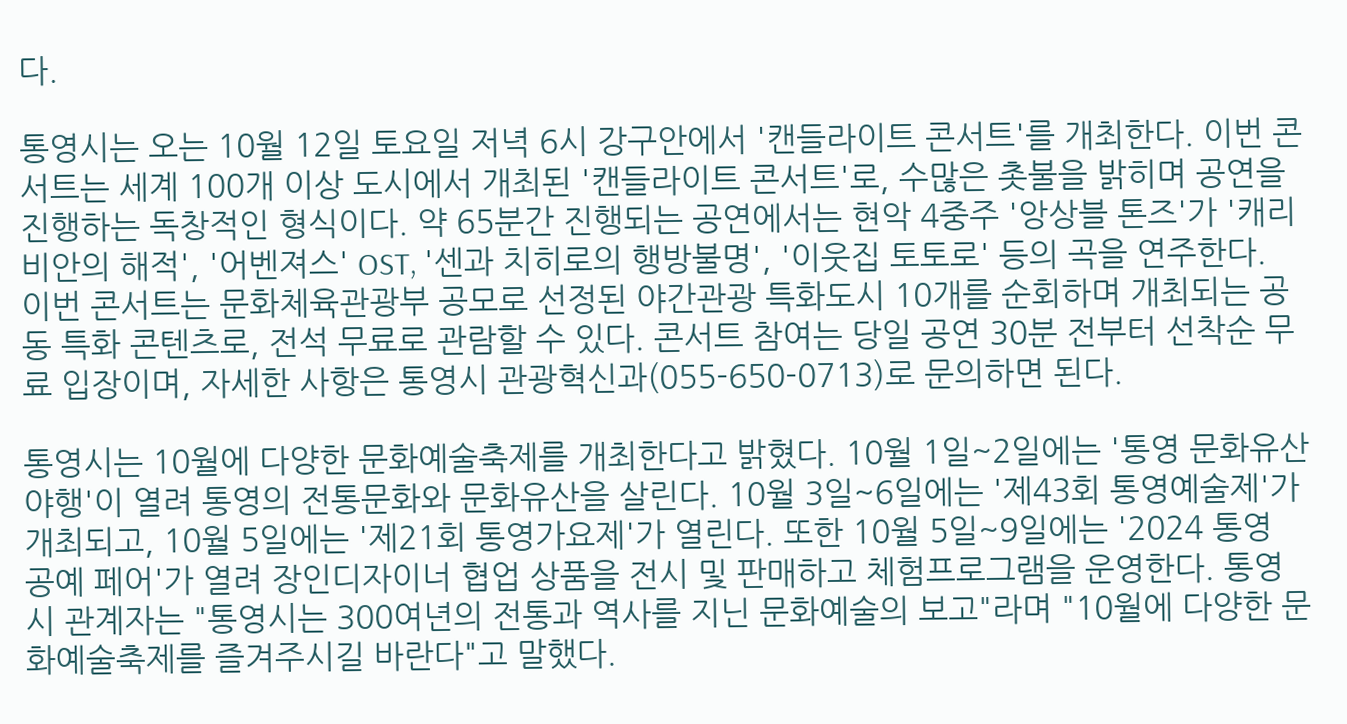다.

통영시는 오는 10월 12일 토요일 저녁 6시 강구안에서 '캔들라이트 콘서트'를 개최한다. 이번 콘서트는 세계 100개 이상 도시에서 개최된 '캔들라이트 콘서트'로, 수많은 촛불을 밝히며 공연을 진행하는 독창적인 형식이다. 약 65분간 진행되는 공연에서는 현악 4중주 '앙상블 톤즈'가 '캐리비안의 해적', '어벤져스' OST, '센과 치히로의 행방불명', '이웃집 토토로' 등의 곡을 연주한다. 이번 콘서트는 문화체육관광부 공모로 선정된 야간관광 특화도시 10개를 순회하며 개최되는 공동 특화 콘텐츠로, 전석 무료로 관람할 수 있다. 콘서트 참여는 당일 공연 30분 전부터 선착순 무료 입장이며, 자세한 사항은 통영시 관광혁신과(055-650-0713)로 문의하면 된다.

통영시는 10월에 다양한 문화예술축제를 개최한다고 밝혔다. 10월 1일~2일에는 '통영 문화유산 야행'이 열려 통영의 전통문화와 문화유산을 살린다. 10월 3일~6일에는 '제43회 통영예술제'가 개최되고, 10월 5일에는 '제21회 통영가요제'가 열린다. 또한 10월 5일~9일에는 '2024 통영 공예 페어'가 열려 장인디자이너 협업 상품을 전시 및 판매하고 체험프로그램을 운영한다. 통영시 관계자는 "통영시는 300여년의 전통과 역사를 지닌 문화예술의 보고"라며 "10월에 다양한 문화예술축제를 즐겨주시길 바란다"고 말했다.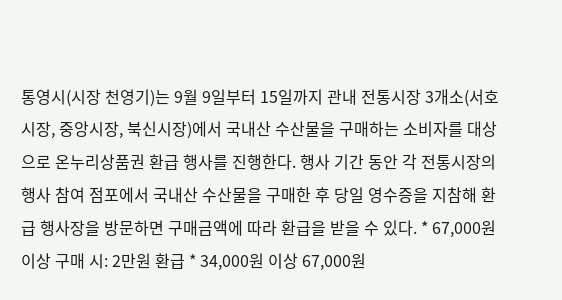통영시(시장 천영기)는 9월 9일부터 15일까지 관내 전통시장 3개소(서호시장, 중앙시장, 북신시장)에서 국내산 수산물을 구매하는 소비자를 대상으로 온누리상품권 환급 행사를 진행한다. 행사 기간 동안 각 전통시장의 행사 참여 점포에서 국내산 수산물을 구매한 후 당일 영수증을 지참해 환급 행사장을 방문하면 구매금액에 따라 환급을 받을 수 있다. * 67,000원 이상 구매 시: 2만원 환급 * 34,000원 이상 67,000원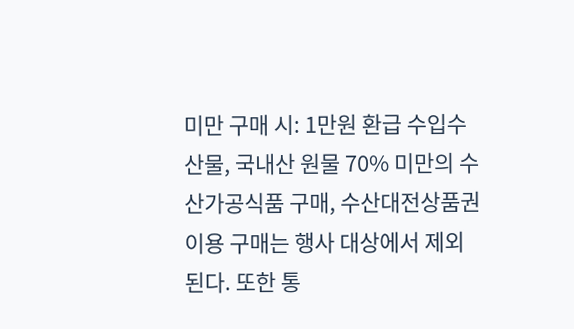미만 구매 시: 1만원 환급 수입수산물, 국내산 원물 70% 미만의 수산가공식품 구매, 수산대전상품권 이용 구매는 행사 대상에서 제외된다. 또한 통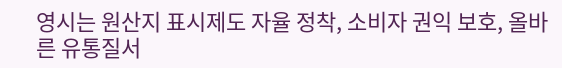영시는 원산지 표시제도 자율 정착, 소비자 권익 보호, 올바른 유통질서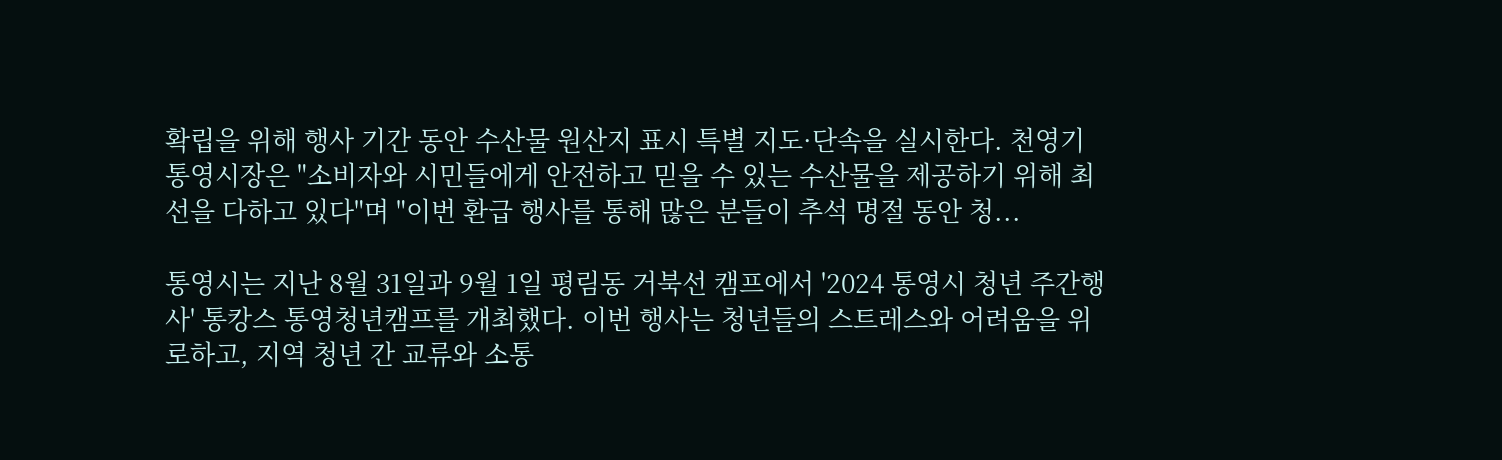확립을 위해 행사 기간 동안 수산물 원산지 표시 특별 지도·단속을 실시한다. 천영기 통영시장은 "소비자와 시민들에게 안전하고 믿을 수 있는 수산물을 제공하기 위해 최선을 다하고 있다"며 "이번 환급 행사를 통해 많은 분들이 추석 명절 동안 청...

통영시는 지난 8월 31일과 9월 1일 평림동 거북선 캠프에서 '2024 통영시 청년 주간행사' 통캉스 통영청년캠프를 개최했다. 이번 행사는 청년들의 스트레스와 어려움을 위로하고, 지역 청년 간 교류와 소통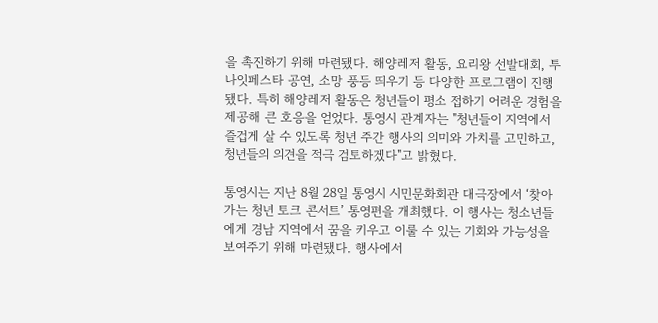을 촉진하기 위해 마련됐다. 해양레저 활동, 요리왕 선발대회, 투나잇페스타 공연, 소망 풍등 띄우기 등 다양한 프로그램이 진행됐다. 특히 해양레저 활동은 청년들이 평소 접하기 어려운 경험을 제공해 큰 호응을 얻었다. 통영시 관계자는 "청년들이 지역에서 즐겁게 살 수 있도록 청년 주간 행사의 의미와 가치를 고민하고, 청년들의 의견을 적극 검토하겠다"고 밝혔다.

통영시는 지난 8월 28일 통영시 시민문화회관 대극장에서 ‘찾아가는 청년 토크 콘서트’ 통영편을 개최했다. 이 행사는 청소년들에게 경남 지역에서 꿈을 키우고 이룰 수 있는 기회와 가능성을 보여주기 위해 마련됐다. 행사에서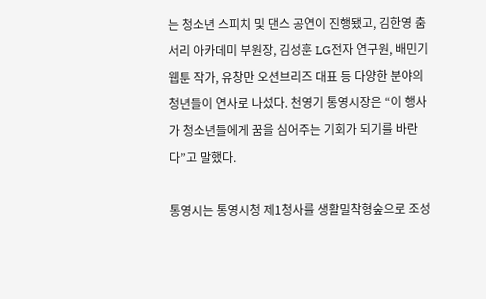는 청소년 스피치 및 댄스 공연이 진행됐고, 김한영 춤서리 아카데미 부원장, 김성훈 LG전자 연구원, 배민기 웹툰 작가, 유창만 오션브리즈 대표 등 다양한 분야의 청년들이 연사로 나섰다. 천영기 통영시장은 “이 행사가 청소년들에게 꿈을 심어주는 기회가 되기를 바란다”고 말했다.

통영시는 통영시청 제1청사를 생활밀착형숲으로 조성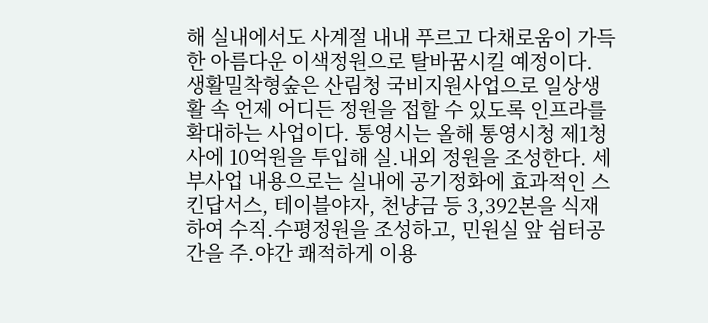해 실내에서도 사계절 내내 푸르고 다채로움이 가득한 아름다운 이색정원으로 탈바꿈시킬 예정이다. 생활밀착형숲은 산림청 국비지원사업으로 일상생활 속 언제 어디든 정원을 접할 수 있도록 인프라를 확대하는 사업이다. 통영시는 올해 통영시청 제1청사에 10억원을 투입해 실․내외 정원을 조성한다. 세부사업 내용으로는 실내에 공기정화에 효과적인 스킨답서스, 테이블야자, 천냥금 등 3,392본을 식재하여 수직․수평정원을 조성하고, 민원실 앞 쉼터공간을 주․야간 쾌적하게 이용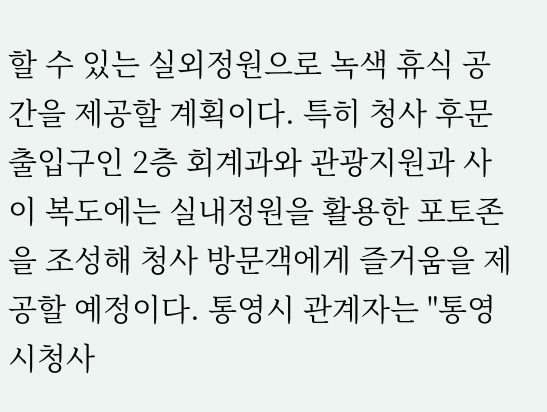할 수 있는 실외정원으로 녹색 휴식 공간을 제공할 계획이다. 특히 청사 후문 출입구인 2층 회계과와 관광지원과 사이 복도에는 실내정원을 활용한 포토존을 조성해 청사 방문객에게 즐거움을 제공할 예정이다. 통영시 관계자는 "통영시청사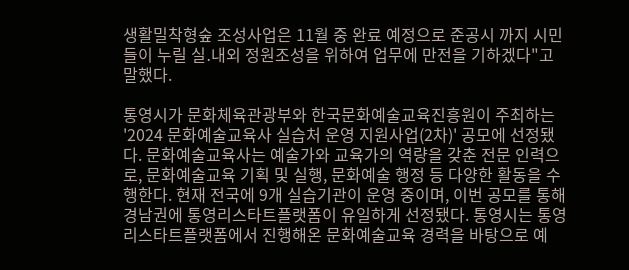생활밀착형숲 조성사업은 11월 중 완료 예정으로 준공시 까지 시민들이 누릴 실․내외 정원조성을 위하여 업무에 만전을 기하겠다"고 말했다.

통영시가 문화체육관광부와 한국문화예술교육진흥원이 주최하는 '2024 문화예술교육사 실습처 운영 지원사업(2차)' 공모에 선정됐다. 문화예술교육사는 예술가와 교육가의 역량을 갖춘 전문 인력으로, 문화예술교육 기획 및 실행, 문화예술 행정 등 다양한 활동을 수행한다. 현재 전국에 9개 실습기관이 운영 중이며, 이번 공모를 통해 경남권에 통영리스타트플랫폼이 유일하게 선정됐다. 통영시는 통영리스타트플랫폼에서 진행해온 문화예술교육 경력을 바탕으로 예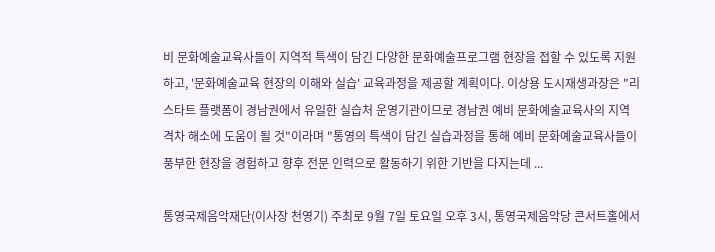비 문화예술교육사들이 지역적 특색이 담긴 다양한 문화예술프로그램 현장을 접할 수 있도록 지원하고, '문화예술교육 현장의 이해와 실습' 교육과정을 제공할 계획이다. 이상용 도시재생과장은 "리스타트 플랫폼이 경남권에서 유일한 실습처 운영기관이므로 경남권 예비 문화예술교육사의 지역 격차 해소에 도움이 될 것"이라며 "통영의 특색이 담긴 실습과정을 통해 예비 문화예술교육사들이 풍부한 현장을 경험하고 향후 전문 인력으로 활동하기 위한 기반을 다지는데 ...

통영국제음악재단(이사장 천영기) 주최로 9월 7일 토요일 오후 3시, 통영국제음악당 콘서트홀에서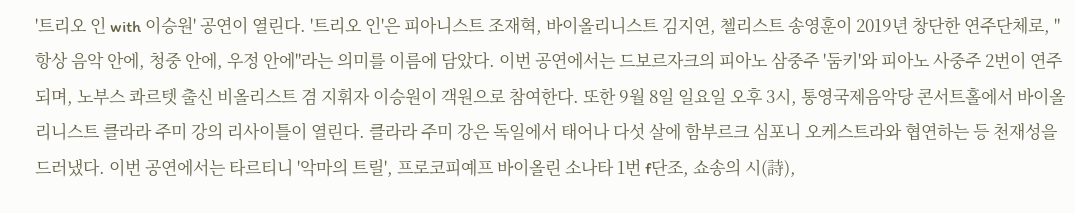'트리오 인 with 이승원' 공연이 열린다. '트리오 인'은 피아니스트 조재혁, 바이올리니스트 김지연, 첼리스트 송영훈이 2019년 창단한 연주단체로, "항상 음악 안에, 청중 안에, 우정 안에"라는 의미를 이름에 담았다. 이번 공연에서는 드보르자크의 피아노 삼중주 '둠키'와 피아노 사중주 2번이 연주되며, 노부스 콰르텟 출신 비올리스트 겸 지휘자 이승원이 객원으로 참여한다. 또한 9월 8일 일요일 오후 3시, 통영국제음악당 콘서트홀에서 바이올리니스트 클라라 주미 강의 리사이틀이 열린다. 클라라 주미 강은 독일에서 태어나 다섯 살에 함부르크 심포니 오케스트라와 협연하는 등 천재성을 드러냈다. 이번 공연에서는 타르티니 '악마의 트릴', 프로코피예프 바이올린 소나타 1번 f단조, 쇼송의 시(詩),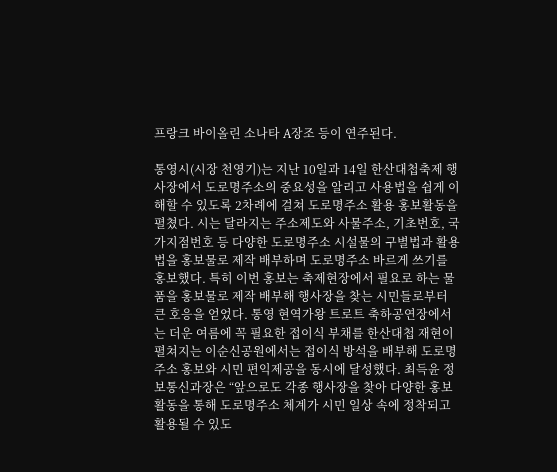프랑크 바이올린 소나타 A장조 등이 연주된다.

통영시(시장 천영기)는 지난 10일과 14일 한산대첩축제 행사장에서 도로명주소의 중요성을 알리고 사용법을 쉽게 이해할 수 있도록 2차례에 걸쳐 도로명주소 활용 홍보활동을 펼쳤다. 시는 달라지는 주소제도와 사물주소, 기초번호, 국가지점번호 등 다양한 도로명주소 시설물의 구별법과 활용법을 홍보물로 제작 배부하며 도로명주소 바르게 쓰기를 홍보했다. 특히 이번 홍보는 축제현장에서 필요로 하는 물품을 홍보물로 제작 배부해 행사장을 찾는 시민들로부터 큰 호응을 얻었다. 통영 현역가왕 트로트 축하공연장에서는 더운 여름에 꼭 필요한 접이식 부채를 한산대첩 재현이 펼쳐지는 이순신공원에서는 접이식 방석을 배부해 도로명주소 홍보와 시민 편익제공을 동시에 달성했다. 최득윤 정보통신과장은 “앞으로도 각종 행사장을 찾아 다양한 홍보활동을 통해 도로명주소 체계가 시민 일상 속에 정착되고 활용될 수 있도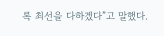록 최선을 다하겠다”고 말했다.